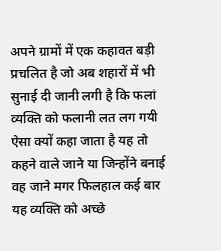अपने ग्रामों में एक कहावत बड़ी प्रचलित है जो अब शहारों में भी सुनाई दी जानी लगी है कि फलां व्यक्ति को फलानी लत लग गयी ऐसा क्यों कहा जाता है यह तो कहने वाले जाने या जिन्होंने बनाई वह जाने मगर फिलहाल कई बार यह व्यक्ति को अच्छे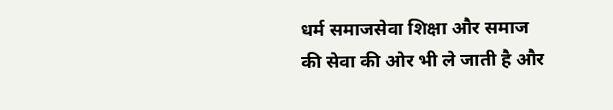धर्म समाजसेवा शिक्षा और समाज की सेवा की ओर भी ले जाती है और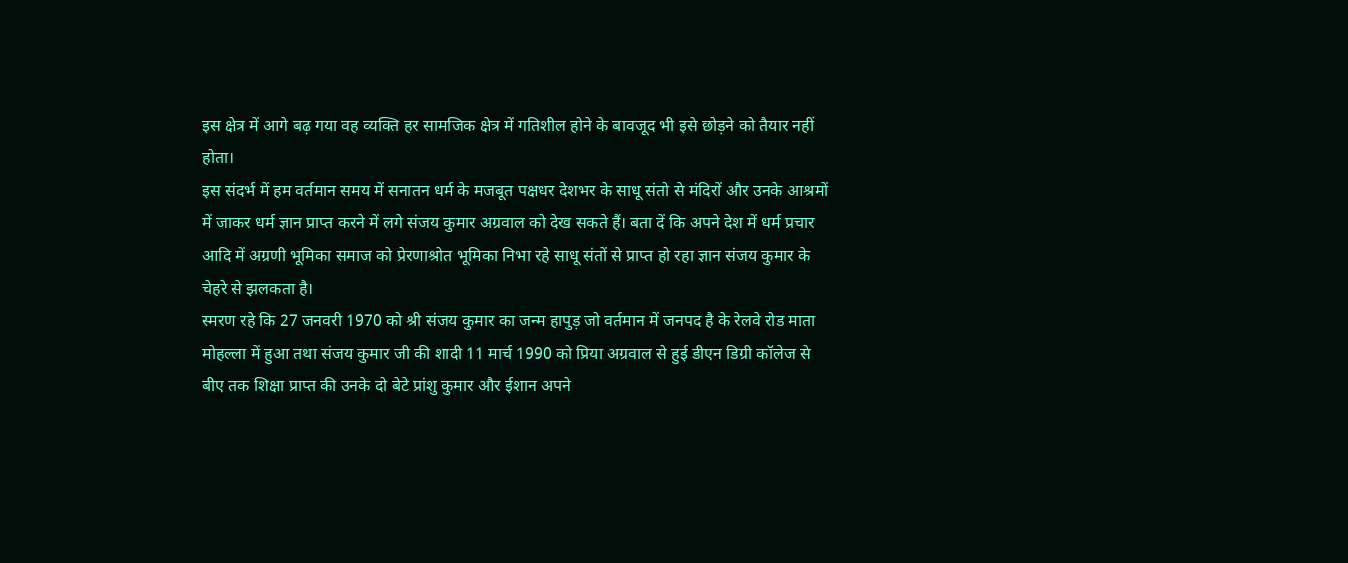इस क्षेत्र में आगे बढ़ गया वह व्यक्ति हर सामजिक क्षेत्र में गतिशील होने के बावजूद भी इसे छोड़ने को तैयार नहीं होता।
इस संदर्भ में हम वर्तमान समय में सनातन धर्म के मजबूत पक्षधर देशभर के साधू संतो से मंदिरों और उनके आश्रमों में जाकर धर्म ज्ञान प्राप्त करने में लगे संजय कुमार अग्रवाल को देख सकते हैं। बता दें कि अपने देश में धर्म प्रचार आदि में अग्रणी भूमिका समाज को प्रेरणाश्रोत भूमिका निभा रहे साधू संतों से प्राप्त हो रहा ज्ञान संजय कुमार के चेहरे से झलकता है।
स्मरण रहे कि 27 जनवरी 1970 को श्री संजय कुमार का जन्म हापुड़ जो वर्तमान में जनपद है के रेलवे रोड माता मोहल्ला में हुआ तथा संजय कुमार जी की शादी 11 मार्च 1990 को प्रिया अग्रवाल से हुई डीएन डिग्री कॉलेज से बीए तक शिक्षा प्राप्त की उनके दो बेटे प्रांशु कुमार और ईशान अपने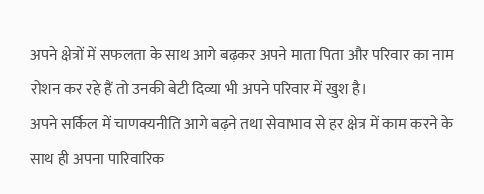अपने क्षेत्रों में सफलता के साथ आगे बढ़कर अपने माता पिता और परिवार का नाम रोशन कर रहे हैं तो उनकी बेटी दिव्या भी अपने परिवार में खुश है।
अपने सर्किल में चाणक्यनीति आगे बढ़ने तथा सेवाभाव से हर क्षेत्र में काम करने के साथ ही अपना पारिवारिक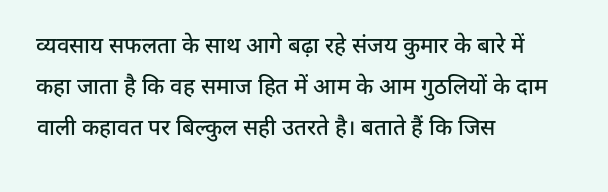व्यवसाय सफलता के साथ आगे बढ़ा रहे संजय कुमार के बारे में कहा जाता है कि वह समाज हित में आम के आम गुठलियों के दाम वाली कहावत पर बिल्कुल सही उतरते है। बताते हैं कि जिस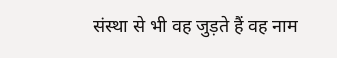संस्था से भी वह जुड़ते हैं वह नाम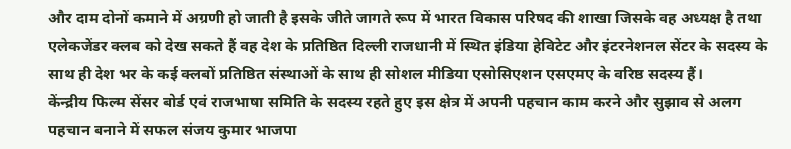और दाम दोनों कमाने में अग्रणी हो जाती है इसके जीते जागते रूप में भारत विकास परिषद की शाखा जिसके वह अध्यक्ष है तथा एलेकजेंडर क्लब को देख सकते हैं वह देश के प्रतिष्ठित दिल्ली राजधानी में स्थित इंडिया हेविटेट और इंटरनेशनल सेंटर के सदस्य के साथ ही देश भर के कई क्लबों प्रतिष्ठित संस्थाओं के साथ ही सोशल मीडिया एसोसिएशन एसएमए के वरिष्ठ सदस्य हैं।
केंन्द्रीय फिल्म सेंसर बोर्ड एवं राजभाषा समिति के सदस्य रहते हुए इस क्षेत्र में अपनी पहचान काम करने और सुझाव से अलग पहचान बनाने में सफल संजय कुमार भाजपा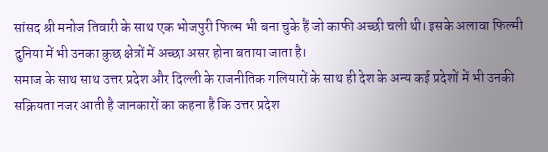सांसद श्री मनोज तिवारी के साथ एक भोजपुरी फिल्म भी बना चुके हैं जो काफी अच्छी चली थी। इसके अलावा फिल्मी दुनिया में भी उनका कुछ क्षेत्रों में अच्छा असर होना बताया जाता है।
समाज के साथ साथ उत्तर प्रदेश और दिल्ली के राजनीतिक गलियारों के साथ ही देश के अन्य कई प्रदेशों में भी उनकी सक्रियता नजर आती है जानकारों का कहना है कि उत्तर प्रदेश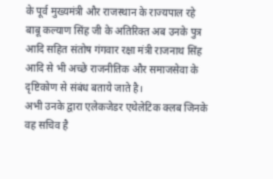के पूर्व मुख्यमंत्री और राजस्थान के राज्यपाल रहे बाबू कल्याण सिंह जी के अतिरिक्त अब उनके पुत्र आदि सहित संतोष गंगवार रक्षा मंत्री राजनाथ सिंह आदि से भी अच्छे राजनीतिक और समाजसेवा के दृष्टिकोण से संबंध बताये जाते है।
अभी उनके द्वारा एलेकजेडर एथेलेटिक क्लब जिनके वह सचिव है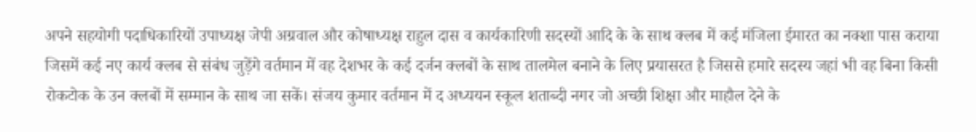अपने सहयोगी पदाधिकारियों उपाध्यक्ष जेपी अग्रवाल और कोषाध्यक्ष राहुल दास व कार्यकारिणी सदस्यों आदि के के साथ क्लब में कई मंजिला ईमारत का नक्शा पास कराया जिसमें कई नए कार्य क्लब से संबंध जुड़ेंगे वर्तमान में वह देशभर के कई दर्जन क्लबों के साथ तालमेल बनाने के लिए प्रयासरत है जिससे हमारे सदस्य जहां भी वह बिना किसी रोकटोक के उन क्लबों में सम्मान के साथ जा सकें। संजय कुमार वर्तमान में द अध्ययन स्कूल शताब्दी नगर जो अच्छी शिक्षा और माहौल देने के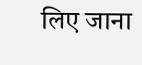लिए जाना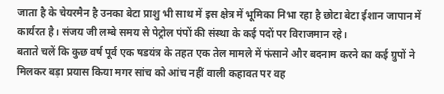जाता है के चेयरमैन है उनका बेटा प्राशु भी साथ में इस क्षेत्र में भूमिका निभा रहा है छोटा बेटा ईशान जापान में कार्यरत है। संजय जी लम्बे समय से पेट्रोल पंपों की संस्था के कई पदों पर विराजमान रहे।
बताते चलें कि कुछ वर्ष पूर्व एक षडयंत्र के तहत एक तेल मामले में फंसाने और बदनाम करने का कई ग्रुपों ने मिलकर बड़ा प्रयास किया मगर सांच को आंच नहीं वाली कहावत पर वह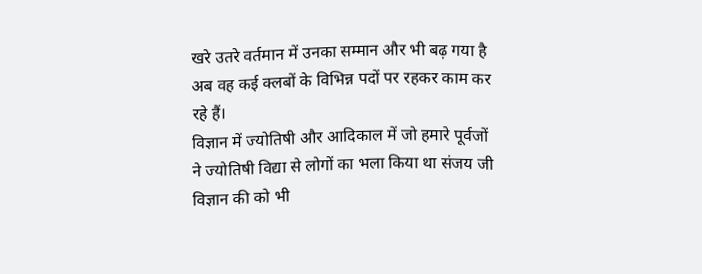खरे उतरे वर्तमान में उनका सम्मान और भी बढ़ गया है अब वह कई क्लबों के विभिन्न पदों पर रहकर काम कर रहे हैं।
विज्ञान में ज्योतिषी और आदिकाल में जो हमारे पूर्वजों ने ज्योतिषी विद्या से लोगों का भला किया था संजय जी विज्ञान की को भी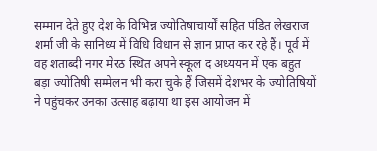सम्मान देते हुए देश के विभिन्न ज्योतिषाचार्यों सहित पंडित लेखराज शर्मा जी के सानिध्य में विधि विधान से ज्ञान प्राप्त कर रहे हैं। पूर्व में वह शताब्दी नगर मेरठ स्थित अपने स्कूल द अध्ययन में एक बहुत बड़ा ज्योतिषी सम्मेलन भी करा चुके हैं जिसमें देशभर के ज्योतिषियों ने पहुंचकर उनका उत्साह बढ़ाया था इस आयोजन में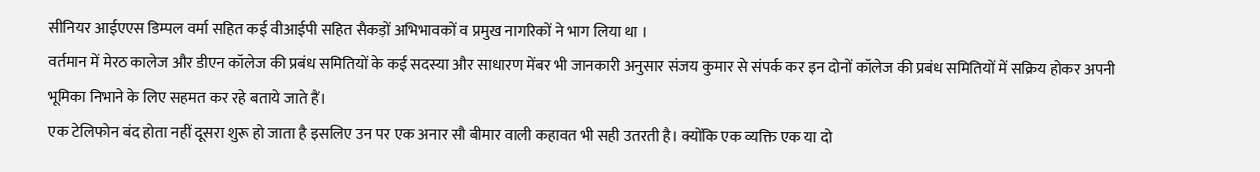सीनियर आईएएस डिम्पल वर्मा सहित कई वीआईपी सहित सैकड़ों अभिभावकों व प्रमुख नागरिकों ने भाग लिया था ।
वर्तमान में मेरठ कालेज और डीएन कॉलेज की प्रबंध समितियों के कई सदस्या और साधारण मेंबर भी जानकारी अनुसार संजय कुमार से संपर्क कर इन दोनों कॉलेज की प्रबंध समितियों में सक्रिय होकर अपनी भूमिका निभाने के लिए सहमत कर रहे बताये जाते हैं।
एक टेलिफोन बंद होता नहीं दूसरा शुरू हो जाता है इसलिए उन पर एक अनार सौ बीमार वाली कहावत भी सही उतरती है। क्योंकि एक व्यक्ति एक या दो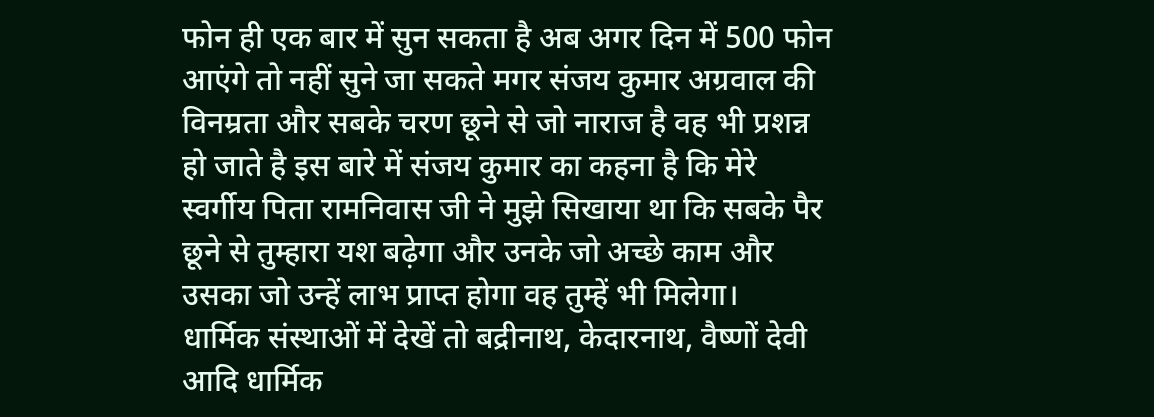फोन ही एक बार में सुन सकता है अब अगर दिन में 500 फोन आएंगे तो नहीं सुने जा सकते मगर संजय कुमार अग्रवाल की विनम्रता और सबके चरण छूने से जो नाराज है वह भी प्रशन्न हो जाते है इस बारे में संजय कुमार का कहना है कि मेरे स्वर्गीय पिता रामनिवास जी ने मुझे सिखाया था कि सबके पैर छूने से तुम्हारा यश बढ़ेगा और उनके जो अच्छे काम और उसका जो उन्हें लाभ प्राप्त होगा वह तुम्हें भी मिलेगा।
धार्मिक संस्थाओं में देखें तो बद्रीनाथ, केदारनाथ, वैष्णों देवी आदि धार्मिक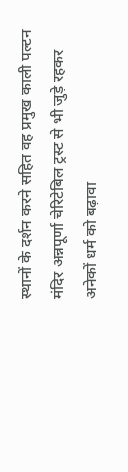स्थानों के दर्शन करने सहित वह प्रमुख काली पल्टन मंदिर अन्नपूर्णा चेरिटेबिल ट्रस्ट से भी जुड़े रहकर अनेकों धर्म को बढ़ावा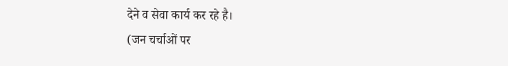देने व सेवा कार्य कर रहे है।
(जन चर्चाओं पर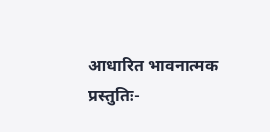आधारित भावनात्मक प्रस्तुतिः-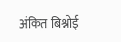अंकित बिश्नोई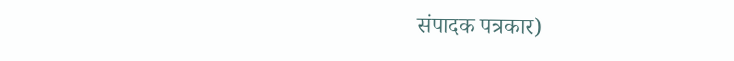संपादक पत्रकार)